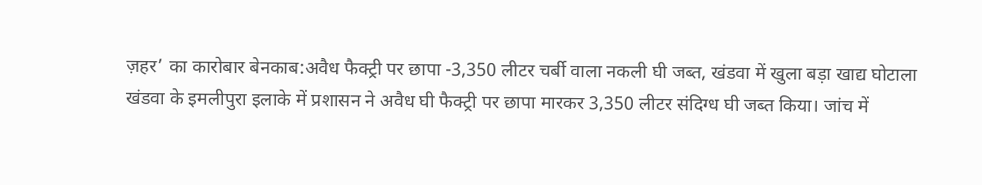ज़हर’ का कारोबार बेनकाब:अवैध फैक्ट्री पर छापा -3,350 लीटर चर्बी वाला नकली घी जब्त, खंडवा में खुला बड़ा खाद्य घोटाला
खंडवा के इमलीपुरा इलाके में प्रशासन ने अवैध घी फैक्ट्री पर छापा मारकर 3,350 लीटर संदिग्ध घी जब्त किया। जांच में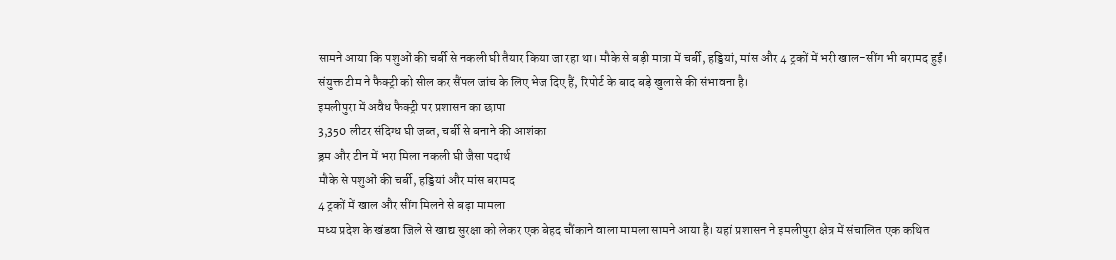सामने आया कि पशुओं की चर्बी से नकली घी तैयार किया जा रहा था। मौके से बड़ी मात्रा में चर्बी, हड्डियां, मांस और 4 ट्रकों में भरी खाल-सींग भी बरामद हुईं। संयुक्त टीम ने फैक्ट्री को सील कर सैंपल जांच के लिए भेज दिए हैं, रिपोर्ट के बाद बड़े खुलासे की संभावना है।
इमलीपुरा में अवैध फैक्ट्री पर प्रशासन का छापा
3,350 लीटर संदिग्ध घी जब्त, चर्बी से बनाने की आशंका
ड्रम और टीन में भरा मिला नकली घी जैसा पदार्थ
मौके से पशुओं की चर्बी, हड्डियां और मांस बरामद
4 ट्रकों में खाल और सींग मिलने से बढ़ा मामला
मध्य प्रदेश के खंडवा जिले से खाद्य सुरक्षा को लेकर एक बेहद चौंकाने वाला मामला सामने आया है। यहां प्रशासन ने इमलीपुरा क्षेत्र में संचालित एक कथित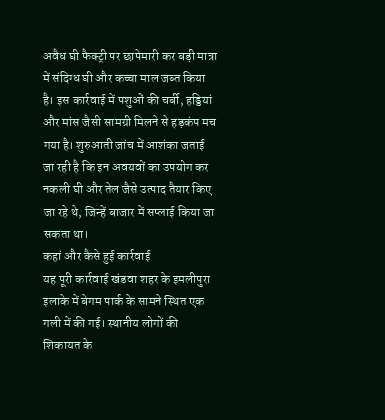अवैध घी फैक्ट्री पर छापेमारी कर बड़ी मात्रा में संदिग्ध घी और कच्चा माल जब्त किया है। इस कार्रवाई में पशुओं की चर्बी, हड्डियां और मांस जैसी सामग्री मिलने से हड़कंप मच गया है। शुरुआती जांच में आशंका जताई जा रही है कि इन अवयवों का उपयोग कर नकली घी और तेल जैसे उत्पाद तैयार किए जा रहे थे, जिन्हें बाजार में सप्लाई किया जा सकता था।
कहां और कैसे हुई कार्रवाई
यह पूरी कार्रवाई खंडवा शहर के इमलीपुरा इलाके में बेगम पार्क के सामने स्थित एक गली में की गई। स्थानीय लोगों की शिकायत के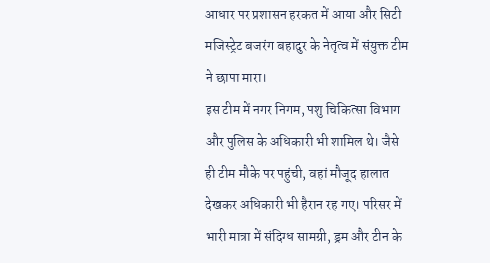आधार पर प्रशासन हरकत में आया और सिटी मजिस्ट्रेट बजरंग बहादुर के नेतृत्व में संयुक्त टीम ने छापा मारा।
इस टीम में नगर निगम, पशु चिकित्सा विभाग और पुलिस के अधिकारी भी शामिल थे। जैसे ही टीम मौके पर पहुंची, वहां मौजूद हालात देखकर अधिकारी भी हैरान रह गए। परिसर में भारी मात्रा में संदिग्ध सामग्री, ड्रम और टीन के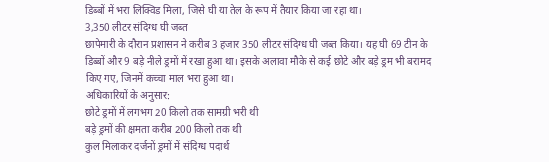डिब्बों में भरा लिक्विड मिला, जिसे घी या तेल के रूप में तैयार किया जा रहा था।
3,350 लीटर संदिग्ध घी जब्त
छापेमारी के दौरान प्रशासन ने करीब 3 हजार 350 लीटर संदिग्ध घी जब्त किया। यह घी 69 टीन के डिब्बों और 9 बड़े नीले ड्रमों में रखा हुआ था। इसके अलावा मौके से कई छोटे और बड़े ड्रम भी बरामद किए गए, जिनमें कच्चा माल भरा हुआ था।
अधिकारियों के अनुसार:
छोटे ड्रमों में लगभग 20 किलो तक सामग्री भरी थी
बड़े ड्रमों की क्षमता करीब 200 किलो तक थी
कुल मिलाकर दर्जनों ड्रमों में संदिग्ध पदार्थ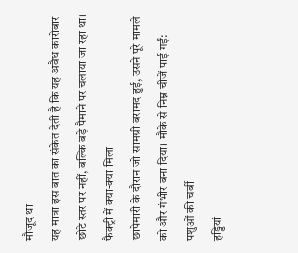मौजूद था
यह मात्रा इस बात का संकेत देती है कि यह अवैध कारोबार छोटे स्तर पर नहीं, बल्कि बड़े पैमाने पर चलाया जा रहा था।
फैक्ट्री में क्या-क्या मिला
छापेमारी के दौरान जो सामग्री बरामद हुई, उसने पूरे मामले को और गंभीर बना दिया। मौके से निम्न चीजें पाई गईं:
पशुओं की चर्बी
हड्डियां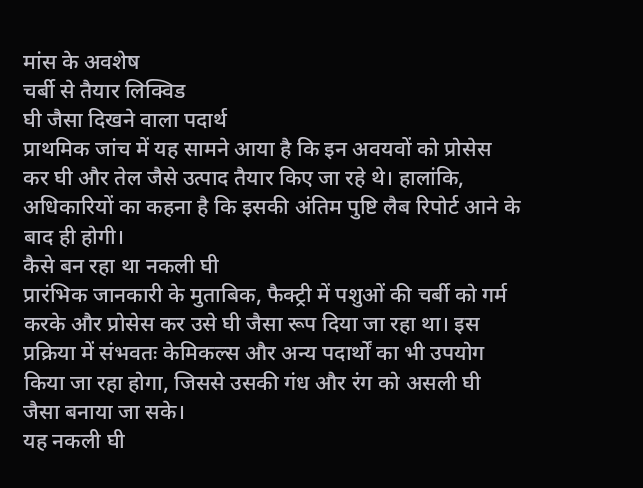मांस के अवशेष
चर्बी से तैयार लिक्विड
घी जैसा दिखने वाला पदार्थ
प्राथमिक जांच में यह सामने आया है कि इन अवयवों को प्रोसेस कर घी और तेल जैसे उत्पाद तैयार किए जा रहे थे। हालांकि, अधिकारियों का कहना है कि इसकी अंतिम पुष्टि लैब रिपोर्ट आने के बाद ही होगी।
कैसे बन रहा था नकली घी
प्रारंभिक जानकारी के मुताबिक, फैक्ट्री में पशुओं की चर्बी को गर्म करके और प्रोसेस कर उसे घी जैसा रूप दिया जा रहा था। इस प्रक्रिया में संभवतः केमिकल्स और अन्य पदार्थों का भी उपयोग किया जा रहा होगा, जिससे उसकी गंध और रंग को असली घी जैसा बनाया जा सके।
यह नकली घी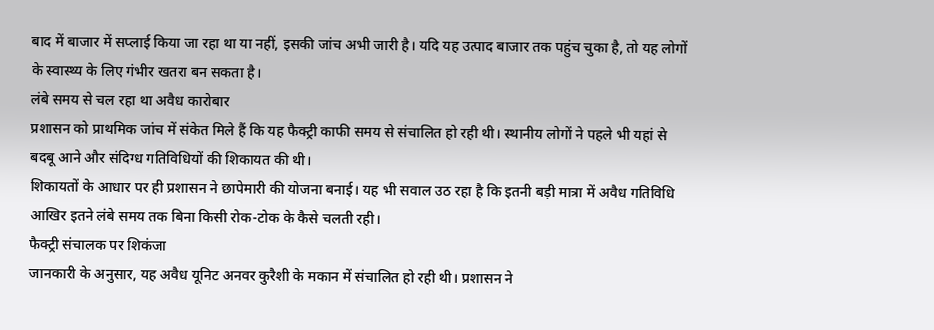बाद में बाजार में सप्लाई किया जा रहा था या नहीं, इसकी जांच अभी जारी है। यदि यह उत्पाद बाजार तक पहुंच चुका है, तो यह लोगों के स्वास्थ्य के लिए गंभीर खतरा बन सकता है।
लंबे समय से चल रहा था अवैध कारोबार
प्रशासन को प्राथमिक जांच में संकेत मिले हैं कि यह फैक्ट्री काफी समय से संचालित हो रही थी। स्थानीय लोगों ने पहले भी यहां से बदबू आने और संदिग्ध गतिविधियों की शिकायत की थी।
शिकायतों के आधार पर ही प्रशासन ने छापेमारी की योजना बनाई। यह भी सवाल उठ रहा है कि इतनी बड़ी मात्रा में अवैध गतिविधि आखिर इतने लंबे समय तक बिना किसी रोक-टोक के कैसे चलती रही।
फैक्ट्री संचालक पर शिकंजा
जानकारी के अनुसार, यह अवैध यूनिट अनवर कुरैशी के मकान में संचालित हो रही थी। प्रशासन ने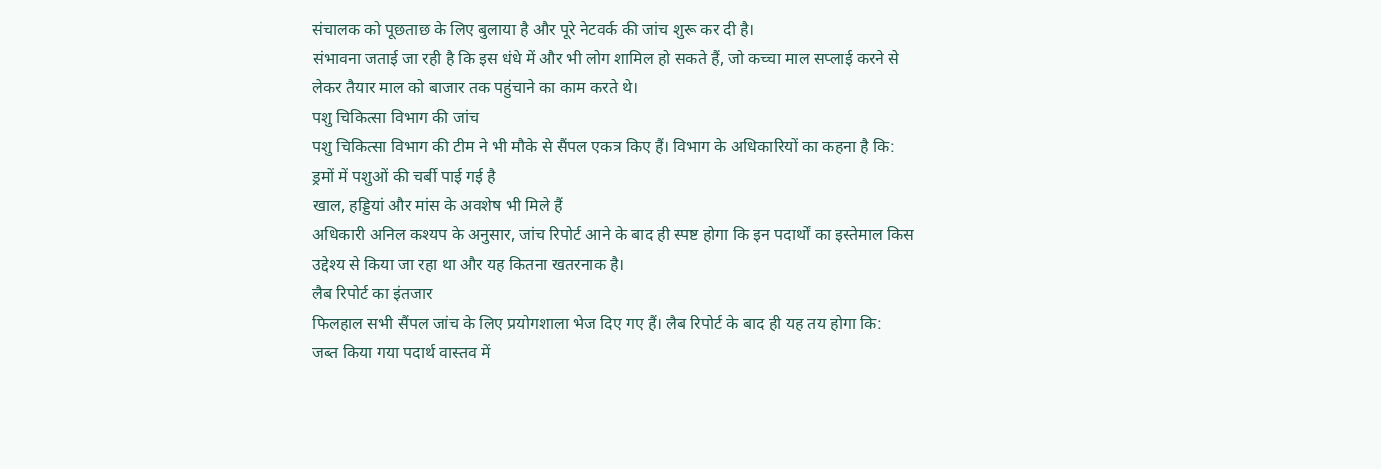संचालक को पूछताछ के लिए बुलाया है और पूरे नेटवर्क की जांच शुरू कर दी है।
संभावना जताई जा रही है कि इस धंधे में और भी लोग शामिल हो सकते हैं, जो कच्चा माल सप्लाई करने से लेकर तैयार माल को बाजार तक पहुंचाने का काम करते थे।
पशु चिकित्सा विभाग की जांच
पशु चिकित्सा विभाग की टीम ने भी मौके से सैंपल एकत्र किए हैं। विभाग के अधिकारियों का कहना है कि:
ड्रमों में पशुओं की चर्बी पाई गई है
खाल, हड्डियां और मांस के अवशेष भी मिले हैं
अधिकारी अनिल कश्यप के अनुसार, जांच रिपोर्ट आने के बाद ही स्पष्ट होगा कि इन पदार्थों का इस्तेमाल किस उद्देश्य से किया जा रहा था और यह कितना खतरनाक है।
लैब रिपोर्ट का इंतजार
फिलहाल सभी सैंपल जांच के लिए प्रयोगशाला भेज दिए गए हैं। लैब रिपोर्ट के बाद ही यह तय होगा कि:
जब्त किया गया पदार्थ वास्तव में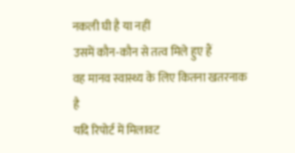नकली घी है या नहीं
उसमें कौन-कौन से तत्व मिले हुए हैं
वह मानव स्वास्थ्य के लिए कितना खतरनाक है
यदि रिपोर्ट में मिलावट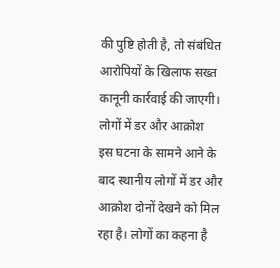की पुष्टि होती है, तो संबंधित आरोपियों के खिलाफ सख्त कानूनी कार्रवाई की जाएगी।
लोगों में डर और आक्रोश
इस घटना के सामने आने के बाद स्थानीय लोगों में डर और आक्रोश दोनों देखने को मिल रहा है। लोगों का कहना है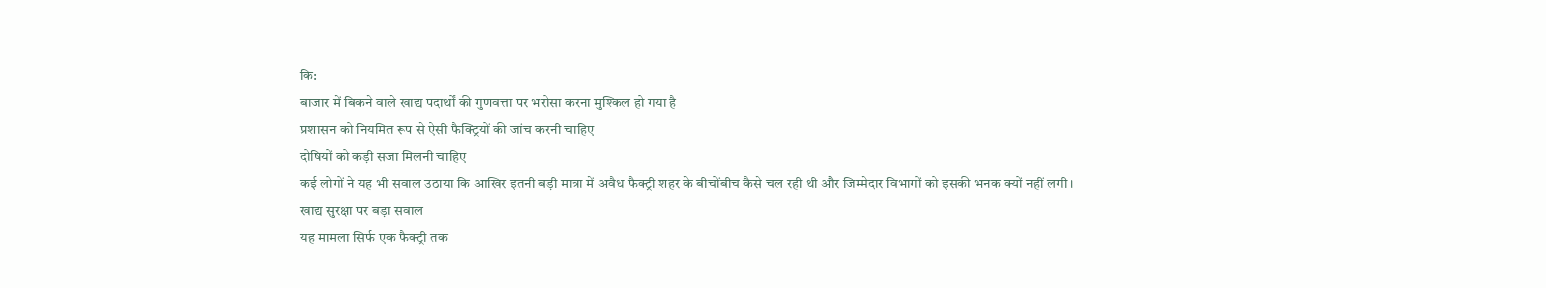कि:
बाजार में बिकने वाले खाद्य पदार्थों की गुणवत्ता पर भरोसा करना मुश्किल हो गया है
प्रशासन को नियमित रूप से ऐसी फैक्ट्रियों की जांच करनी चाहिए
दोषियों को कड़ी सजा मिलनी चाहिए
कई लोगों ने यह भी सवाल उठाया कि आखिर इतनी बड़ी मात्रा में अवैध फैक्ट्री शहर के बीचोंबीच कैसे चल रही थी और जिम्मेदार विभागों को इसकी भनक क्यों नहीं लगी।
खाद्य सुरक्षा पर बड़ा सवाल
यह मामला सिर्फ एक फैक्ट्री तक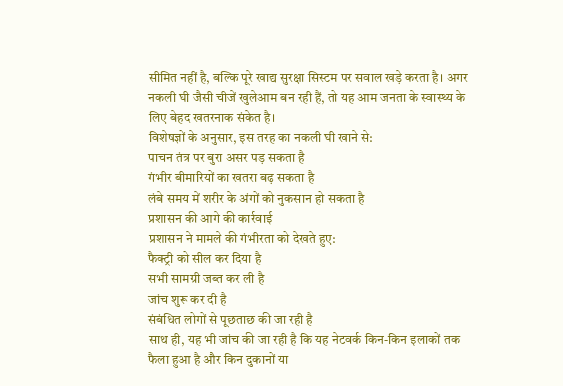सीमित नहीं है, बल्कि पूरे खाद्य सुरक्षा सिस्टम पर सवाल खड़े करता है। अगर नकली घी जैसी चीजें खुलेआम बन रही हैं, तो यह आम जनता के स्वास्थ्य के लिए बेहद खतरनाक संकेत है।
विशेषज्ञों के अनुसार, इस तरह का नकली घी खाने से:
पाचन तंत्र पर बुरा असर पड़ सकता है
गंभीर बीमारियों का खतरा बढ़ सकता है
लंबे समय में शरीर के अंगों को नुकसान हो सकता है
प्रशासन की आगे की कार्रवाई
प्रशासन ने मामले की गंभीरता को देखते हुए:
फैक्ट्री को सील कर दिया है
सभी सामग्री जब्त कर ली है
जांच शुरू कर दी है
संबंधित लोगों से पूछताछ की जा रही है
साथ ही, यह भी जांच की जा रही है कि यह नेटवर्क किन-किन इलाकों तक फैला हुआ है और किन दुकानों या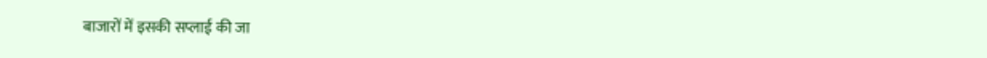बाजारों में इसकी सप्लाई की जा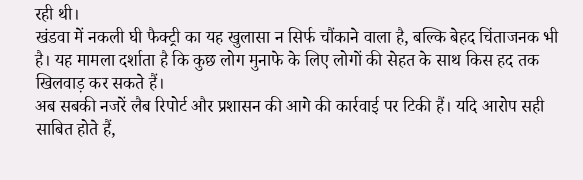रही थी।
खंडवा में नकली घी फैक्ट्री का यह खुलासा न सिर्फ चौंकाने वाला है, बल्कि बेहद चिंताजनक भी है। यह मामला दर्शाता है कि कुछ लोग मुनाफे के लिए लोगों की सेहत के साथ किस हद तक खिलवाड़ कर सकते हैं।
अब सबकी नजरें लैब रिपोर्ट और प्रशासन की आगे की कार्रवाई पर टिकी हैं। यदि आरोप सही साबित होते हैं,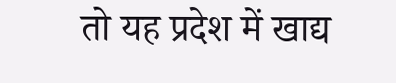तो यह प्रदेश में खाद्य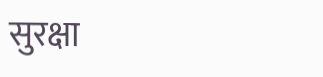सुरक्षा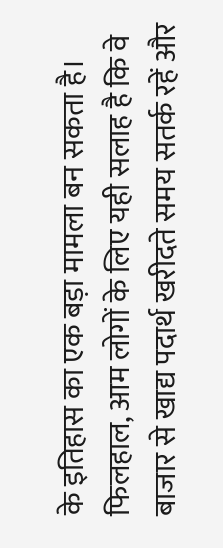के इतिहास का एक बड़ा मामला बन सकता है।
फिलहाल, आम लोगों के लिए यही सलाह है कि वे बाजार से खाद्य पदार्थ खरीदते समय सतर्क रहें और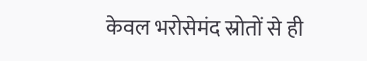केवल भरोसेमंद स्रोतों से ही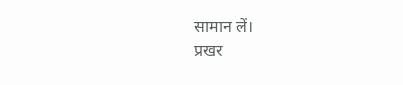सामान लें।
प्रखर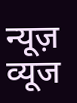न्यूज़ व्यूज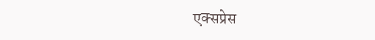एक्सप्रेस